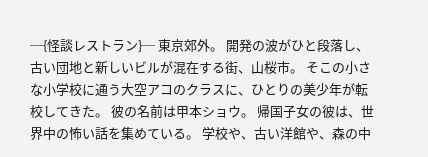─{怪談レストラン}─ 東京郊外。 開発の波がひと段落し、古い団地と新しいビルが混在する街、山桜市。 そこの小さな小学校に通う大空アコのクラスに、ひとりの美少年が転校してきた。 彼の名前は甲本ショウ。 帰国子女の彼は、世界中の怖い話を集めている。 学校や、古い洋館や、森の中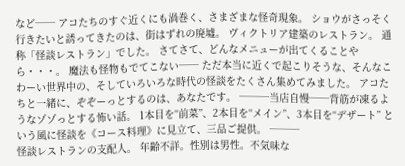など── アコたちのすぐ近くにも渦巻く、さまざまな怪奇現象。 ショウがさっそく行きたいと誘ってきたのは、街はずれの廃墟。 ヴィクトリア建築のレストラン。 通称「怪談レストラン」でした。 さてさて、どんなメニューが出てくることやら・・・。 魔法も怪物もでてこない── ただ本当に近くで起こりそうな、そんなこわーい世界中の、そしていろいろな時代の怪談をたくさん集めてみました。 アコたちと一緒に、ぞぞーっとするのは、あなたです。 ───当店自慢──背筋が凍るようなゾゾっとする怖い話。 1本目を“前菜”、2本目を“メイン”、3本目を“デザート” という風に怪談を《コース料理》に見立て、三品ご提供。 ───
怪談レストランの支配人。 年齢不詳。性別は男性。不気味な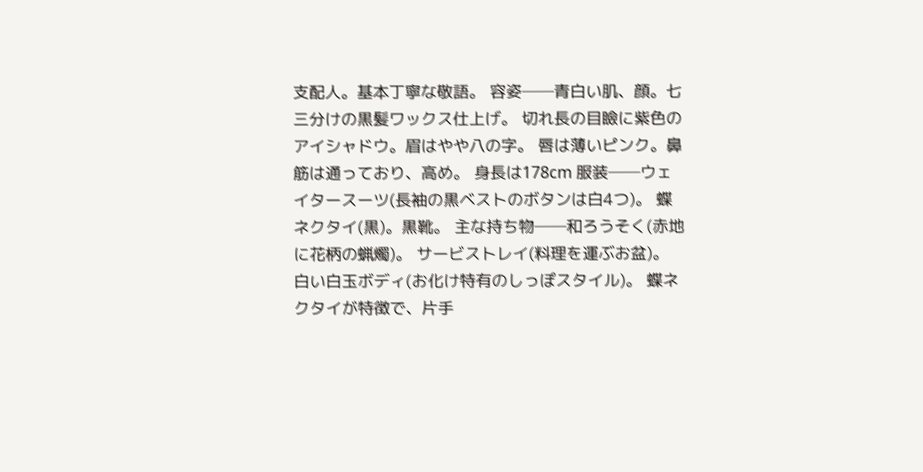支配人。基本丁寧な敬語。 容姿──青白い肌、顔。七三分けの黒髪ワックス仕上げ。 切れ長の目瞼に紫色のアイシャドウ。眉はやや八の字。 唇は薄いピンク。鼻筋は通っており、高め。 身長は178cm 服装──ウェイタースーツ(長袖の黒ベストのボタンは白4つ)。 蝶ネクタイ(黒)。黒靴。 主な持ち物──和ろうそく(赤地に花柄の蝋燭)。 サービストレイ(料理を運ぶお盆)。
白い白玉ボディ(お化け特有のしっぽスタイル)。 蝶ネクタイが特徴で、片手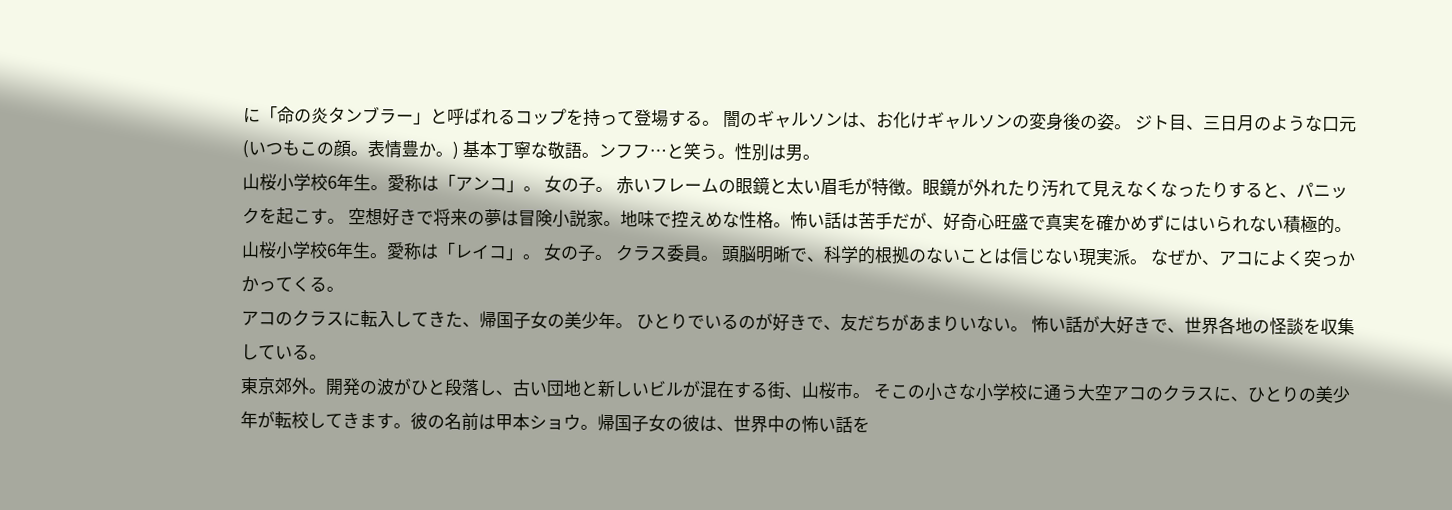に「命の炎タンブラー」と呼ばれるコップを持って登場する。 闇のギャルソンは、お化けギャルソンの変身後の姿。 ジト目、三日月のような口元(いつもこの顔。表情豊か。) 基本丁寧な敬語。ンフフ…と笑う。性別は男。
山桜小学校6年生。愛称は「アンコ」。 女の子。 赤いフレームの眼鏡と太い眉毛が特徴。眼鏡が外れたり汚れて見えなくなったりすると、パニックを起こす。 空想好きで将来の夢は冒険小説家。地味で控えめな性格。怖い話は苦手だが、好奇心旺盛で真実を確かめずにはいられない積極的。
山桜小学校6年生。愛称は「レイコ」。 女の子。 クラス委員。 頭脳明晰で、科学的根拠のないことは信じない現実派。 なぜか、アコによく突っかかってくる。
アコのクラスに転入してきた、帰国子女の美少年。 ひとりでいるのが好きで、友だちがあまりいない。 怖い話が大好きで、世界各地の怪談を収集している。
東京郊外。開発の波がひと段落し、古い団地と新しいビルが混在する街、山桜市。 そこの小さな小学校に通う大空アコのクラスに、ひとりの美少年が転校してきます。彼の名前は甲本ショウ。帰国子女の彼は、世界中の怖い話を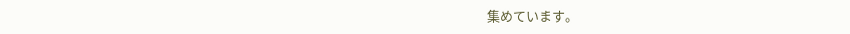集めています。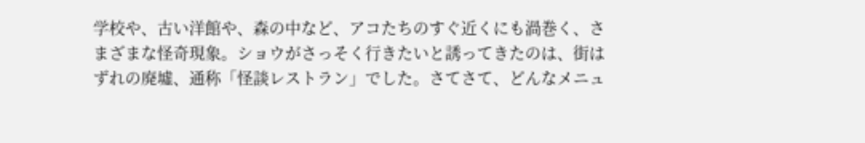学校や、古い洋館や、森の中など、アコたちのすぐ近くにも渦巻く、さまざまな怪奇現象。ショウがさっそく行きたいと誘ってきたのは、街はずれの廃墟、通称「怪談レストラン」でした。さてさて、どんなメニュ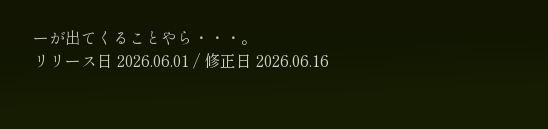ーが出てくることやら・・・。
リリース日 2026.06.01 / 修正日 2026.06.16